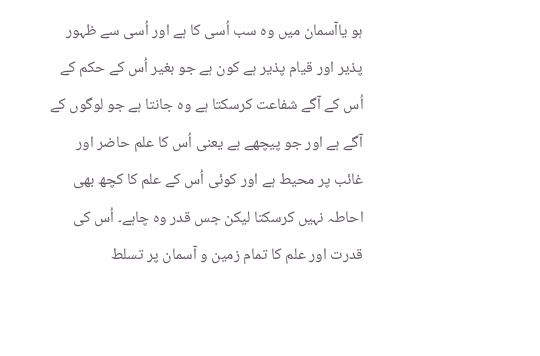ہو یاآسمان میں وہ سب اُسی کا ہے اور اُسی سے ظہور پذیر اور قیام پذیر ہے کون ہے جو بغیر اُس کے حکم کے اُس کے آگے شفاعت کرسکتا ہے وہ جانتا ہے جو لوگوں کے آگے ہے اور جو پیچھے ہے یعنی اُس کا علم حاضر اور غائب پر محیط ہے اور کوئی اُس کے علم کا کچھ بھی احاطہ نہیں کرسکتا لیکن جس قدر وہ چاہے۔ اُس کی قدرت اور علم کا تمام زمین و آسمان پر تسلط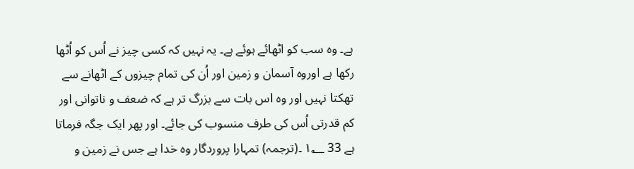ہے۔ وہ سب کو اٹھائے ہوئے ہے۔ یہ نہیں کہ کسی چیز نے اُس کو اُٹھا رکھا ہے اوروہ آسمان و زمین اور اُن کی تمام چیزوں کے اٹھانے سے تھکتا نہیں اور وہ اس بات سے بزرگ تر ہے کہ ضعف و ناتوانی اور کم قدرتی اُس کی طرف منسوب کی جائے۔ اور پھر ایک جگہ فرماتا ہے 33 ۱؂ ۔(ترجمہ) تمہارا پروردگار وہ خدا ہے جس نے زمین و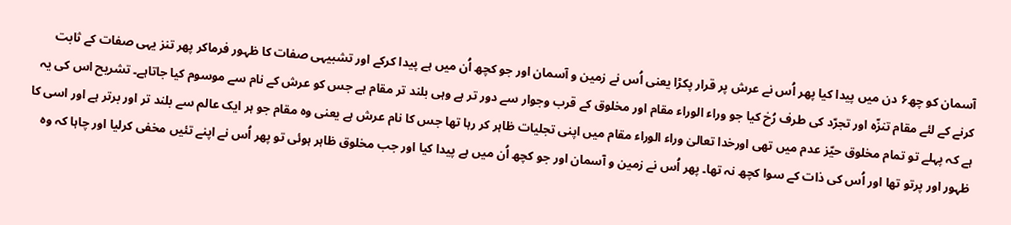آسمان کو چھ۶ دن میں پیدا کیا پھر اُس نے عرش پر قرار پکڑا یعنی اُس نے زمین و آسمان اور جو کچھ اُن میں ہے پیدا کرکے اور تشبیہی صفات کا ظہور فرماکر پھر تنز یہی صفات کے ثابت کرنے کے لئے مقام تنزّہ اور تجرّد کی طرف رُخ کیا جو وراء الوراء مقام اور مخلوق کے قرب وجوار سے دور تر ہے وہی بلند تر مقام ہے جس کو عرش کے نام سے موسوم کیا جاتاہے۔ تشریح اس کی یہ ہے کہ پہلے تو تمام مخلوق حیّز عدم میں تھی اورخدا تعالیٰ وراء الوراء مقام میں اپنی تجلیات ظاہر کر رہا تھا جس کا نام عرش ہے یعنی وہ مقام جو ہر ایک عالم سے بلند تر اور برتر ہے اور اسی کا ظہور اور پرتو تھا اور اُس کی ذات کے سوا کچھ نہ تھا۔ پھر اُس نے زمین و آسمان اور جو کچھ اُن میں ہے پیدا کیا اور جب مخلوق ظاہر ہوئی تو پھر اُس نے اپنے تئیں مخفی کرلیا اور چاہا کہ وہ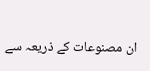ان مصنوعات کے ذریعہ سے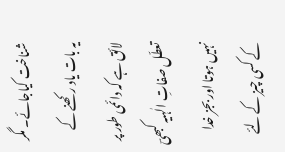شناخت کیاجائے۔ مگر یہ بات یاد رکھنے کے لائق ہے کہ دائمی طور پر تعطّل صفاتِ الٰہیہ کبھیؔ نہیں ہوتا اور بجز خدا کے کسی چیز کے لئے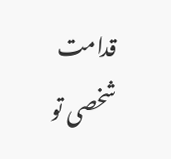قدامت شخصی تو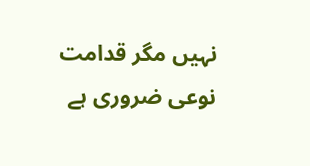نہیں مگر قدامت نوعی ضروری ہے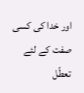اور خدا کی کسی صفت کے لئے تعطّل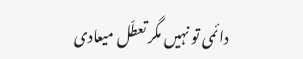دائمی تو نہیں مگر تعطّل میعادی